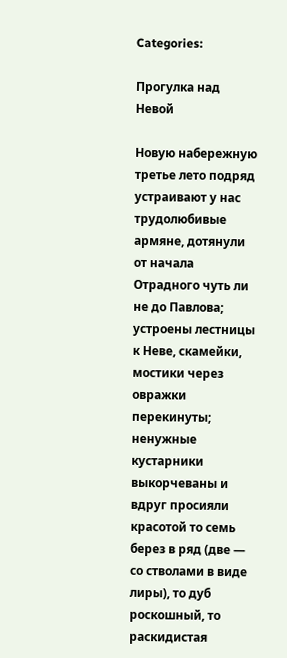Categories:

Прогулка над Невой

Новую набережную третье лето подряд устраивают у нас трудолюбивые армяне, дотянули от начала Отрадного чуть ли не до Павлова; устроены лестницы к Неве, скамейки, мостики через овражки перекинуты; ненужные кустарники выкорчеваны и вдруг просияли красотой то семь берез в ряд (две — со стволами в виде лиры), то дуб роскошный, то раскидистая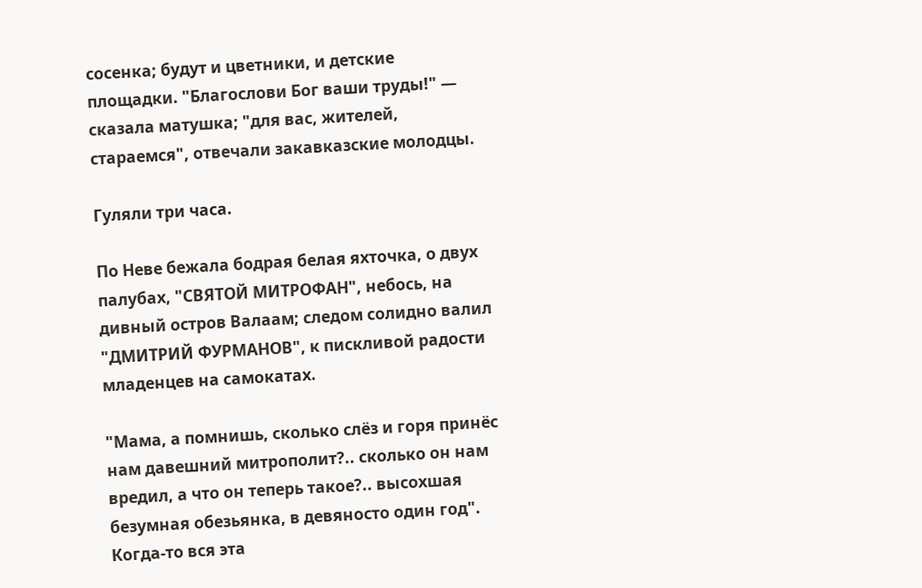сосенка; будут и цветники, и детские площадки. "Благослови Бог ваши труды!" — сказала матушка; "для вас, жителей, стараемся", отвечали закавказские молодцы.

Гуляли три часа.

По Неве бежала бодрая белая яхточка, о двух палубах, "СВЯТОЙ МИТРОФАН", небось, на дивный остров Валаам; следом солидно валил "ДМИТРИЙ ФУРМАНОВ", к пискливой радости младенцев на самокатах.

"Мама, а помнишь, сколько слёз и горя принёс нам давешний митрополит?.. сколько он нам вредил, а что он теперь такое?.. высохшая безумная обезьянка, в девяносто один год". Когда-то вся эта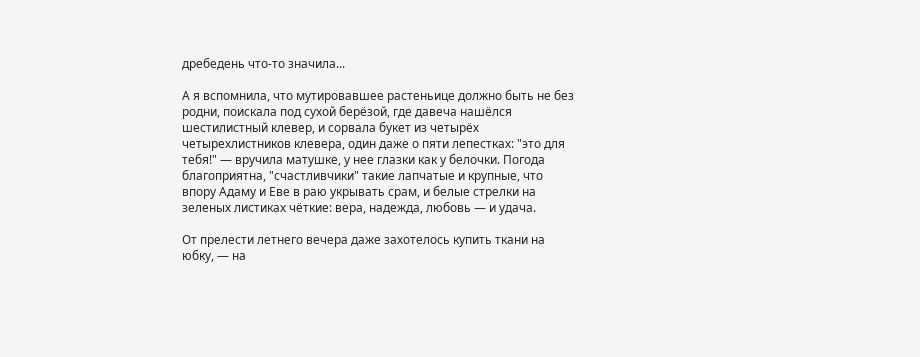дребедень что-то значила...

А я вспомнила, что мутировавшее растеньице должно быть не без родни, поискала под сухой берёзой, где давеча нашёлся шестилистный клевер, и сорвала букет из четырёх четырехлистников клевера, один даже о пяти лепестках: "это для тебя!" — вручила матушке, у нее глазки как у белочки. Погода благоприятна, "счастливчики" такие лапчатые и крупные, что впору Адаму и Еве в раю укрывать срам, и белые стрелки на зеленых листиках чёткие: вера, надежда, любовь — и удача.

От прелести летнего вечера даже захотелось купить ткани на юбку, — на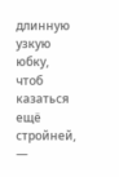длинную узкую юбку, чтоб казаться ещё стройней, —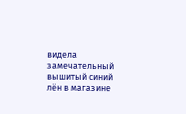видела замечательный вышитый синий лён в магазине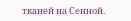тканей на Сенной.